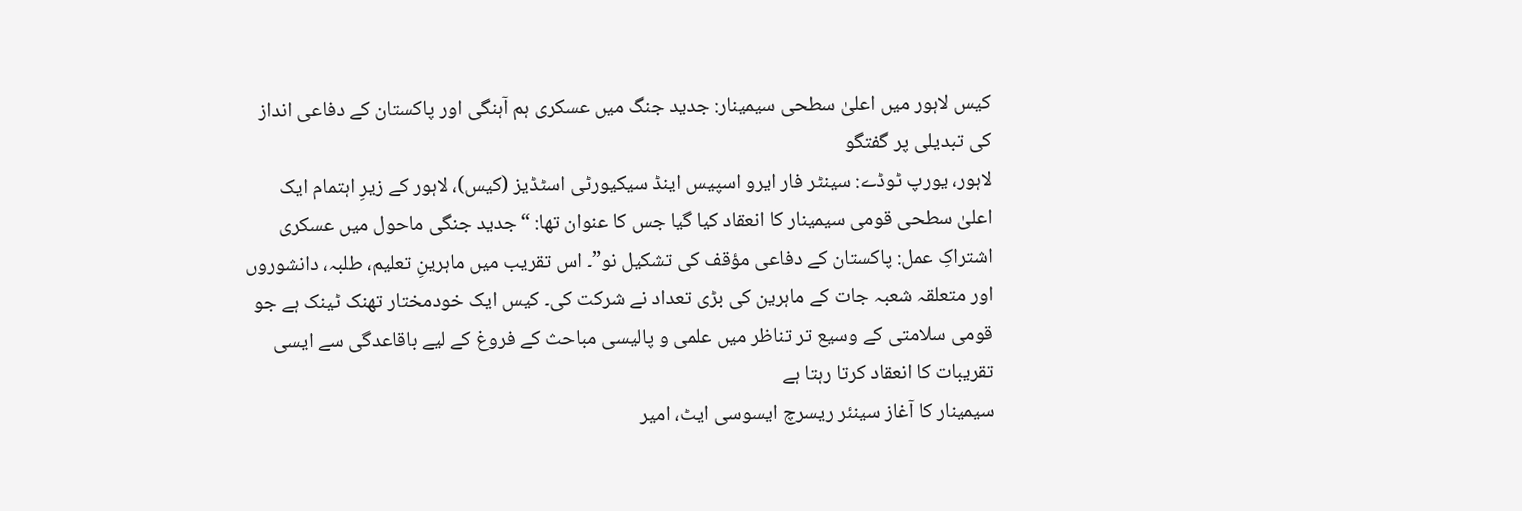کیس لاہور میں اعلیٰ سطحی سیمینار: جدید جنگ میں عسکری ہم آہنگی اور پاکستان کے دفاعی انداز کی تبدیلی پر گفتگو
لاہور، یورپ ٹوڈے: سینٹر فار ایرو اسپیس اینڈ سیکیورٹی اسٹڈیز (کیس)، لاہور کے زیرِ اہتمام ایک اعلیٰ سطحی قومی سیمینار کا انعقاد کیا گیا جس کا عنوان تھا: “جدید جنگی ماحول میں عسکری اشتراکِ عمل: پاکستان کے دفاعی مؤقف کی تشکیل نو”۔ اس تقریب میں ماہرینِ تعلیم، طلبہ، دانشوروں اور متعلقہ شعبہ جات کے ماہرین کی بڑی تعداد نے شرکت کی۔ کیس ایک خودمختار تھنک ٹینک ہے جو قومی سلامتی کے وسیع تر تناظر میں علمی و پالیسی مباحث کے فروغ کے لیے باقاعدگی سے ایسی تقریبات کا انعقاد کرتا رہتا ہے
سیمینار کا آغاز سینئر ریسرچ ایسوسی ایٹ، امیر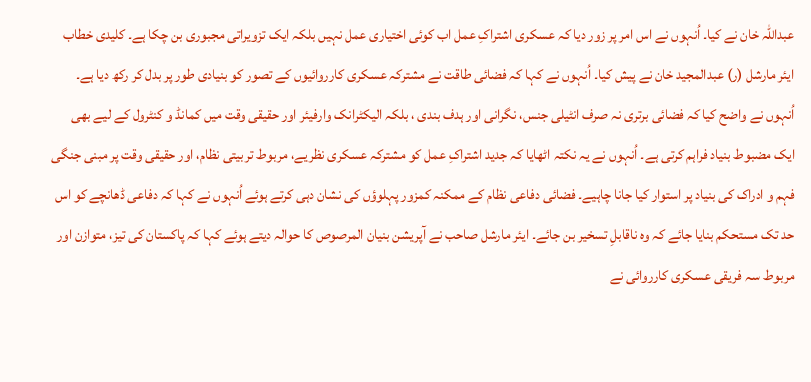عبداللہ خان نے کیا۔ اُنہوں نے اس امر پر زور دیا کہ عسکری اشتراکِ عمل اب کوئی اختیاری عمل نہیں بلکہ ایک تزویراتی مجبوری بن چکا ہے۔ کلیدی خطاب ایئر مارشل (ر) عبدالمجید خان نے پیش کیا۔ اُنہوں نے کہا کہ فضائی طاقت نے مشترکہ عسکری کارروائیوں کے تصور کو بنیادی طور پر بدل کر رکھ دیا ہے۔ اُنہوں نے واضح کیا کہ فضائی برتری نہ صرف انٹیلی جنس، نگرانی اور ہدف بندی ، بلکہ الیکٹرانک وارفیئر اور حقیقی وقت میں کمانڈ و کنٹرول کے لیے بھی ایک مضبوط بنیاد فراہم کرتی ہے۔ اُنہوں نے یہ نکتہ اٹھایا کہ جدید اشتراکِ عمل کو مشترکہ عسکری نظریے، مربوط تربیتی نظام، اور حقیقی وقت پر مبنی جنگی فہم و ادراک کی بنیاد پر استوار کیا جانا چاہیے۔ فضائی دفاعی نظام کے ممکنہ کمزور پہلوؤں کی نشان دہی کرتے ہوئے اُنہوں نے کہا کہ دفاعی ڈھانچے کو اس حد تک مستحکم بنایا جائے کہ وہ ناقابلِ تسخیر بن جائے۔ ایئر مارشل صاحب نے آپریشن بنیان المرصوص کا حوالہ دیتے ہوئے کہا کہ پاکستان کی تیز، متوازن اور مربوط سہ فریقی عسکری کارروائی نے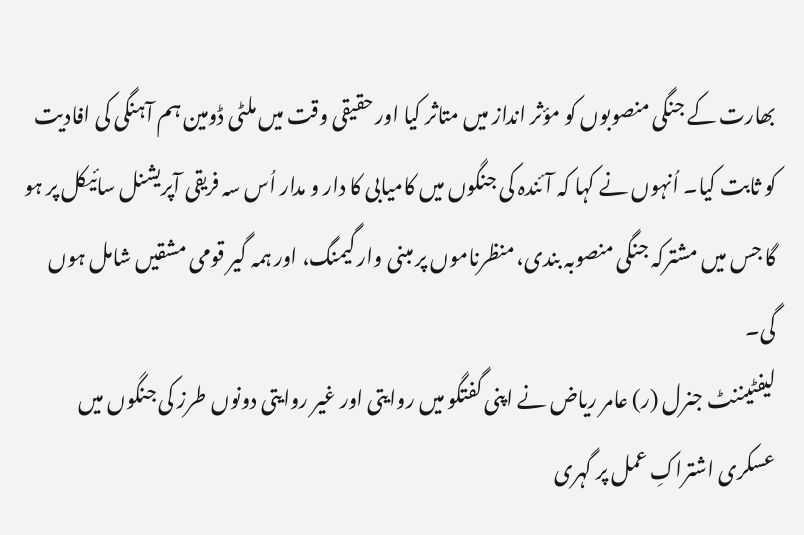بھارت کے جنگی منصوبوں کو مؤثر انداز میں متاثر کیا اور حقیقی وقت میں ملٹی ڈومین ہم آہنگی کی افادیت کو ثابت کیا۔ اُنہوں نے کہا کہ آئندہ کی جنگوں میں کامیابی کا دار و مدار اُس سہ فریقی آپریشنل سائیکل پر ہو گا جس میں مشترکہ جنگی منصوبہ بندی، منظرناموں پر مبنی وار گیمنگ، اور ہمہ گیر قومی مشقیں شامل ہوں گی۔
لیفٹیننٹ جنرل (ر) عامر ریاض نے اپنی گفتگو میں روایتی اور غیر روایتی دونوں طرز کی جنگوں میں عسکری اشتراکِ عمل پر گہری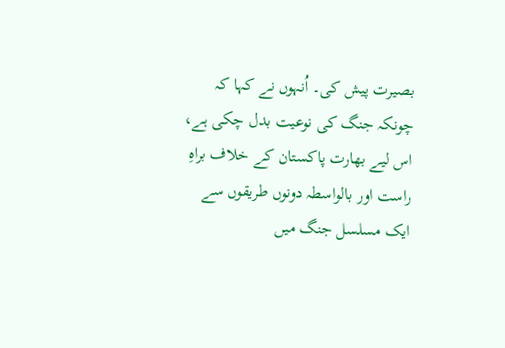بصیرت پیش کی۔ اُنہوں نے کہا کہ چونکہ جنگ کی نوعیت بدل چکی ہے، اس لیے بھارت پاکستان کے خلاف براہِ راست اور بالواسطہ دونوں طریقوں سے ایک مسلسل جنگ میں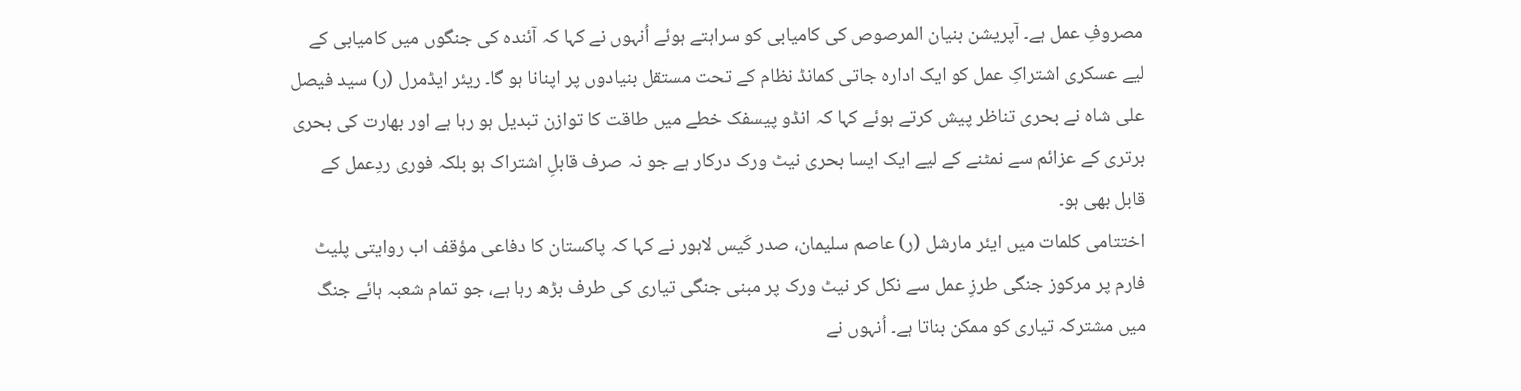مصروفِ عمل ہے۔ آپریشن بنیان المرصوص کی کامیابی کو سراہتے ہوئے اُنہوں نے کہا کہ آئندہ کی جنگوں میں کامیابی کے لیے عسکری اشتراکِ عمل کو ایک ادارہ جاتی کمانڈ نظام کے تحت مستقل بنیادوں پر اپنانا ہو گا۔ ریئر ایڈمرل (ر) سید فیصل علی شاہ نے بحری تناظر پیش کرتے ہوئے کہا کہ انڈو پیسفک خطے میں طاقت کا توازن تبدیل ہو رہا ہے اور بھارت کی بحری برتری کے عزائم سے نمٹنے کے لیے ایک ایسا بحری نیٹ ورک درکار ہے جو نہ صرف قابلِ اشتراک ہو بلکہ فوری ردِعمل کے قابل بھی ہو۔
اختتامی کلمات میں ایئر مارشل (ر) عاصم سلیمان، صدر کَیس لاہور نے کہا کہ پاکستان کا دفاعی مؤقف اب روایتی پلیٹ فارم پر مرکوز جنگی طرزِ عمل سے نکل کر نیٹ ورک پر مبنی جنگی تیاری کی طرف بڑھ رہا ہے، جو تمام شعبہ ہائے جنگ میں مشترکہ تیاری کو ممکن بناتا ہے۔ اُنہوں نے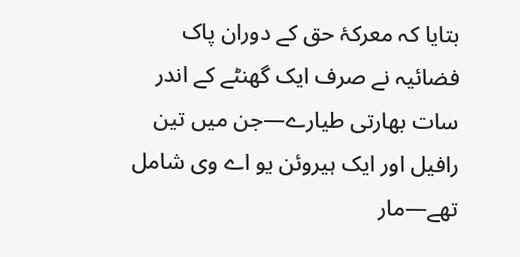بتایا کہ معرکۂ حق کے دوران پاک فضائیہ نے صرف ایک گھنٹے کے اندر سات بھارتی طیارے—جن میں تین رافیل اور ایک ہیروئن یو اے وی شامل تھے—مار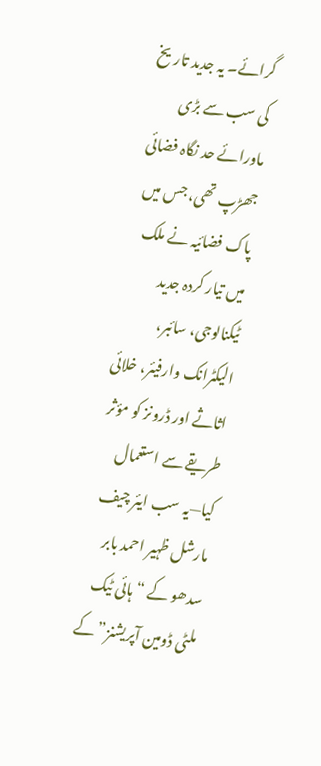گرائے۔ یہ جدید تاریخ کی سب سے بڑی ماورائے حد نگاہ فضائی جھڑپ تھی، جس میں پاک فضائیہ نے ملک میں تیار کردہ جدید ٹیکنالوجی، سائبر، الیکٹرانک وارفیئر، خلائی اثاثے اور ڈرونز کو مؤثر طریقے سے استعمال کیا—یہ سب ایئر چیف مارشل ظہیر احمد بابر سدھو کے “ہائی ٹیک ملٹی ڈومین آپریشنز” کے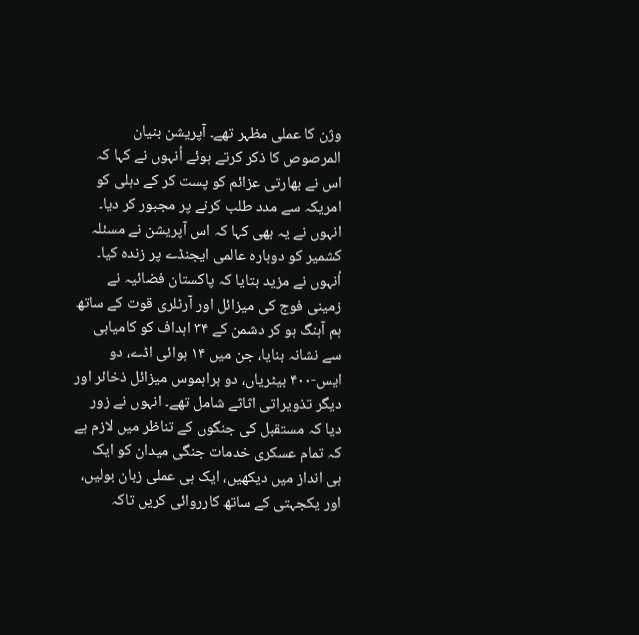وژن کا عملی مظہر تھے۔ آپریشن بنیان المرصوص کا ذکر کرتے ہوئے اُنہوں نے کہا کہ اس نے بھارتی عزائم کو پست کر کے دہلی کو امریکہ سے مدد طلب کرنے پر مجبور کر دیا۔ انہوں نے یہ بھی کہا کہ اس آپریشن نے مسئلہ کشمیر کو دوبارہ عالمی ایجنڈے پر زندہ کیا۔ اُنہوں نے مزید بتایا کہ پاکستان فضائیہ نے زمینی فوج کی میزائل اور آرٹلری قوت کے ساتھ ہم آہنگ ہو کر دشمن کے ۳۴ اہداف کو کامیابی سے نشانہ بنایا، جن میں ۱۴ ہوائی اڈے، دو ایس-۴۰۰ بیٹریاں، دو براہموس میزائل ذخائر اور دیگر تذویراتی اثاثے شامل تھے۔ انہوں نے زور دیا کہ مستقبل کی جنگوں کے تناظر میں لازم ہے کہ تمام عسکری خدمات جنگی میدان کو ایک ہی انداز میں دیکھیں، ایک ہی عملی زبان بولیں، اور یکجہتی کے ساتھ کارروائی کریں تاکہ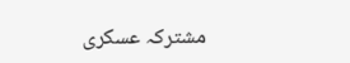مشترکہ عسکری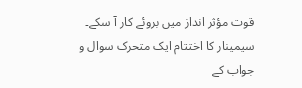قوت مؤثر انداز میں بروئے کار آ سکے۔
سیمینار کا اختتام ایک متحرک سوال و جواب کے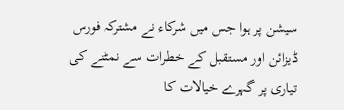سیشن پر ہوا جس میں شرکاء نے مشترکہ فورس ڈیزائن اور مستقبل کے خطرات سے نمٹنے کی تیاری پر گہرے خیالات کا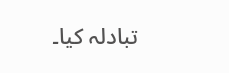تبادلہ کیا۔